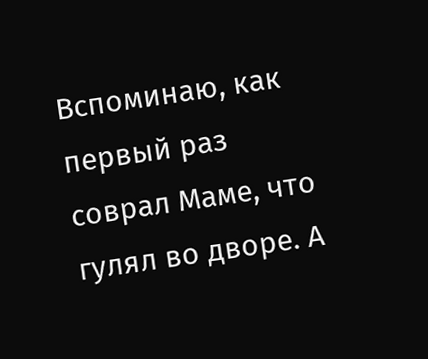Вспоминаю, как первый раз соврал Маме, что гулял во дворе. А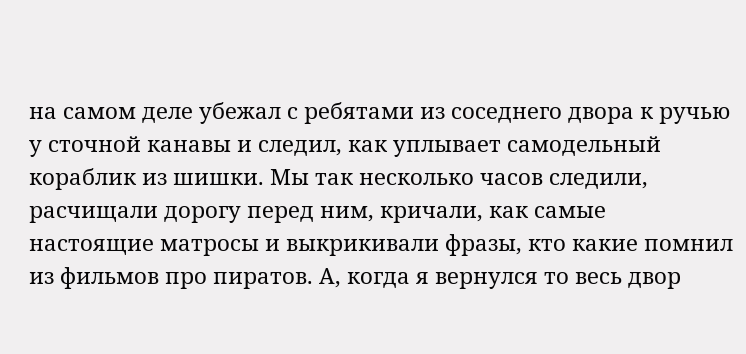на самом деле убежал с ребятами из соседнего двора к ручью у сточной канавы и следил, как уплывает самодельный кораблик из шишки. Мы так несколько часов следили, расчищали дорогу перед ним, кричали, как самые настоящие матросы и выкрикивали фразы, кто какие помнил из фильмов про пиратов. А, когда я вернулся то весь двор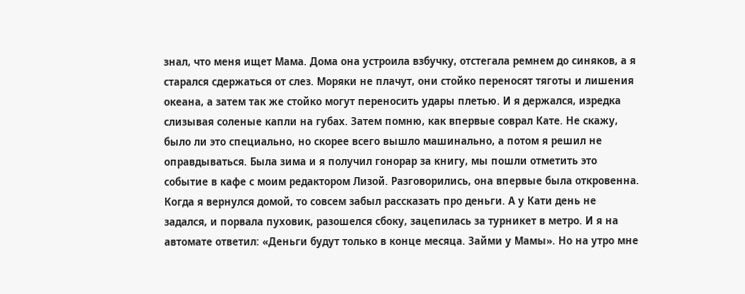знал, что меня ищет Мама. Дома она устроила взбучку, отстегала ремнем до синяков, а я старался сдержаться от слез. Моряки не плачут, они стойко переносят тяготы и лишения океана, а затем так же стойко могут переносить удары плетью. И я держался, изредка слизывая соленые капли на губах. Затем помню, как впервые соврал Кате. Не скажу, было ли это специально, но скорее всего вышло машинально, а потом я решил не оправдываться. Была зима и я получил гонорар за книгу, мы пошли отметить это событие в кафе с моим редактором Лизой. Разговорились, она впервые была откровенна. Когда я вернулся домой, то совсем забыл рассказать про деньги. А у Кати день не задался, и порвала пуховик, разошелся сбоку, зацепилась за турникет в метро. И я на автомате ответил: «Деньги будут только в конце месяца. Займи у Мамы». Но на утро мне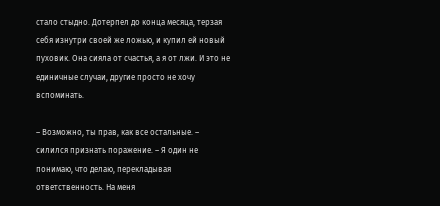стало стыдно. Дотерпел до конца месяца, терзая себя изнутри своей же ложью, и купил ей новый пуховик. Она сияла от счастья, а я от лжи. И это не единичные случаи, другие просто не хочу вспоминать.

– Возможно, ты прав, как все остальные. – силился признать поражение. – Я один не понимаю, что делаю, перекладывая ответственность. На меня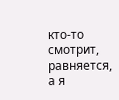кто-то смотрит, равняется, а я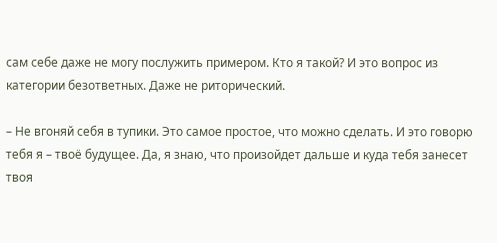сам себе даже не могу послужить примером. Кто я такой? И это вопрос из категории безответных. Даже не риторический.

– Не вгоняй себя в тупики. Это самое простое, что можно сделать. И это говорю тебя я – твоё будущее. Да, я знаю, что произойдет дальше и куда тебя занесет твоя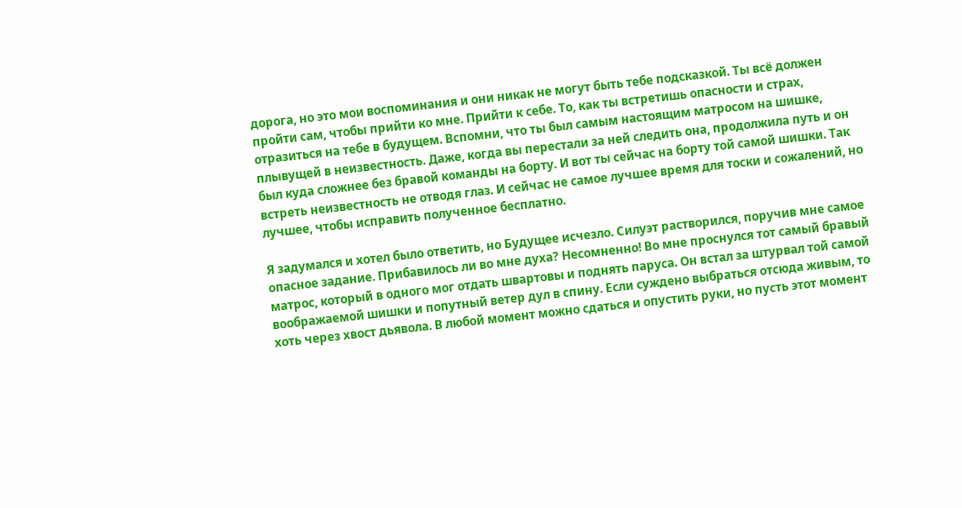дорога, но это мои воспоминания и они никак не могут быть тебе подсказкой. Ты всё должен пройти сам, чтобы прийти ко мне. Прийти к себе. То, как ты встретишь опасности и страх, отразиться на тебе в будущем. Вспомни, что ты был самым настоящим матросом на шишке, плывущей в неизвестность. Даже, когда вы перестали за ней следить она, продолжила путь и он был куда сложнее без бравой команды на борту. И вот ты сейчас на борту той самой шишки. Так встреть неизвестность не отводя глаз. И сейчас не самое лучшее время для тоски и сожалений, но лучшее, чтобы исправить полученное бесплатно.

Я задумался и хотел было ответить, но Будущее исчезло. Силуэт растворился, поручив мне самое опасное задание. Прибавилось ли во мне духа? Несомненно! Во мне проснулся тот самый бравый матрос, который в одного мог отдать швартовы и поднять паруса. Он встал за штурвал той самой воображаемой шишки и попутный ветер дул в спину. Если суждено выбраться отсюда живым, то хоть через хвост дьявола. В любой момент можно сдаться и опустить руки, но пусть этот момент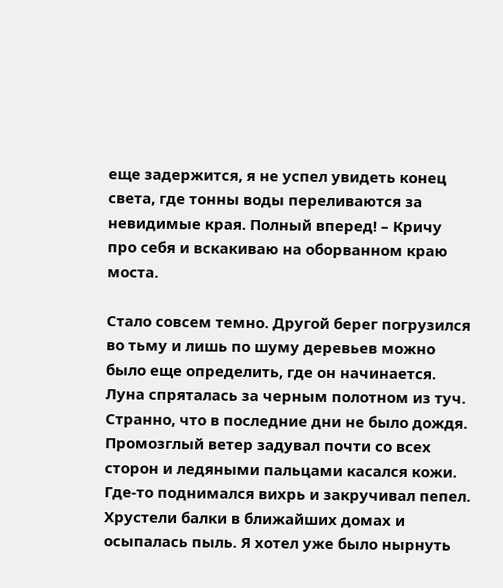еще задержится, я не успел увидеть конец света, где тонны воды переливаются за невидимые края. Полный вперед! – Кричу про себя и вскакиваю на оборванном краю моста.

Стало совсем темно. Другой берег погрузился во тьму и лишь по шуму деревьев можно было еще определить, где он начинается. Луна спряталась за черным полотном из туч. Странно, что в последние дни не было дождя. Промозглый ветер задувал почти со всех сторон и ледяными пальцами касался кожи. Где-то поднимался вихрь и закручивал пепел. Хрустели балки в ближайших домах и осыпалась пыль. Я хотел уже было нырнуть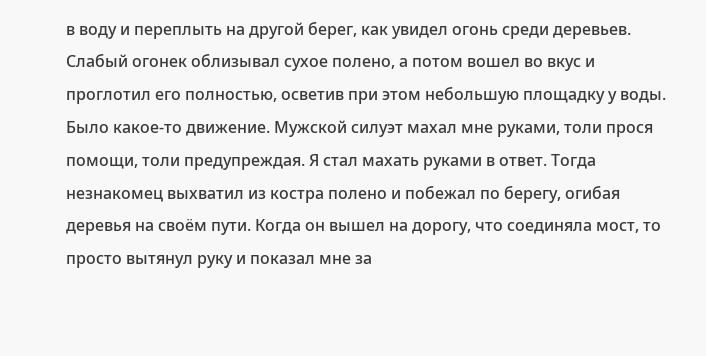в воду и переплыть на другой берег, как увидел огонь среди деревьев. Слабый огонек облизывал сухое полено, а потом вошел во вкус и проглотил его полностью, осветив при этом небольшую площадку у воды. Было какое-то движение. Мужской силуэт махал мне руками, толи прося помощи, толи предупреждая. Я стал махать руками в ответ. Тогда незнакомец выхватил из костра полено и побежал по берегу, огибая деревья на своём пути. Когда он вышел на дорогу, что соединяла мост, то просто вытянул руку и показал мне за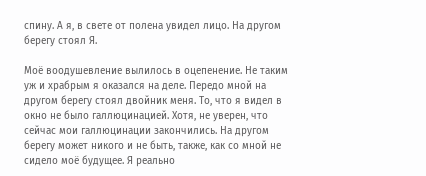спину. А я, в свете от полена увидел лицо. На другом берегу стоял Я.

Моё воодушевление вылилось в оцепенение. Не таким уж и храбрым я оказался на деле. Передо мной на другом берегу стоял двойник меня. То, что я видел в окно не было галлюцинацией. Хотя, не уверен, что сейчас мои галлюцинации закончились. На другом берегу может никого и не быть, также, как со мной не сидело моё будущее. Я реально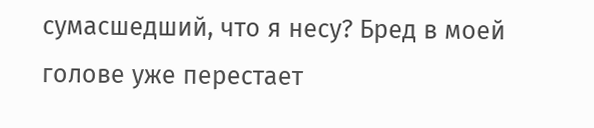сумасшедший, что я несу? Бред в моей голове уже перестает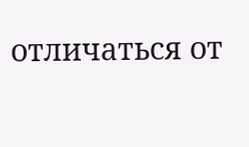отличаться от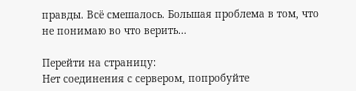правды. Всё смешалось. Большая проблема в том, что не понимаю во что верить…

Перейти на страницу:
Нет соединения с сервером, попробуйте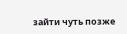зайти чуть позже